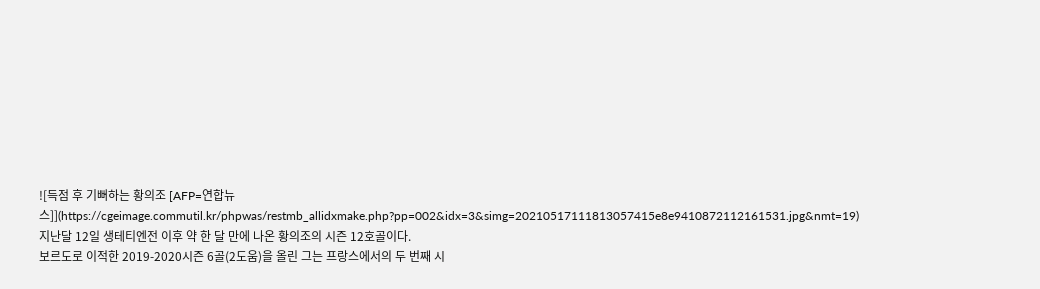![득점 후 기뻐하는 황의조 [AFP=연합뉴스]](https://cgeimage.commutil.kr/phpwas/restmb_allidxmake.php?pp=002&idx=3&simg=20210517111813057415e8e9410872112161531.jpg&nmt=19)
지난달 12일 생테티엔전 이후 약 한 달 만에 나온 황의조의 시즌 12호골이다.
보르도로 이적한 2019-2020시즌 6골(2도움)을 올린 그는 프랑스에서의 두 번째 시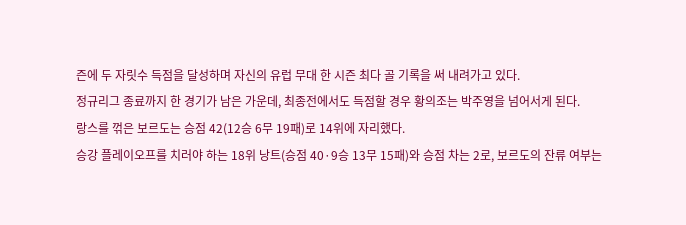즌에 두 자릿수 득점을 달성하며 자신의 유럽 무대 한 시즌 최다 골 기록을 써 내려가고 있다.
정규리그 종료까지 한 경기가 남은 가운데, 최종전에서도 득점할 경우 황의조는 박주영을 넘어서게 된다.
랑스를 꺾은 보르도는 승점 42(12승 6무 19패)로 14위에 자리했다.
승강 플레이오프를 치러야 하는 18위 낭트(승점 40·9승 13무 15패)와 승점 차는 2로, 보르도의 잔류 여부는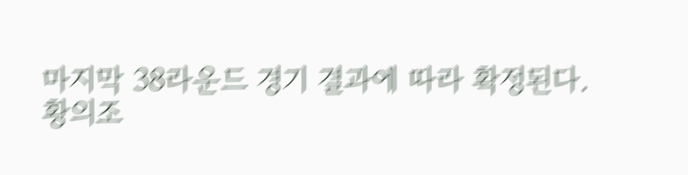마지막 38라운드 경기 결과에 따라 확정된다.
황의조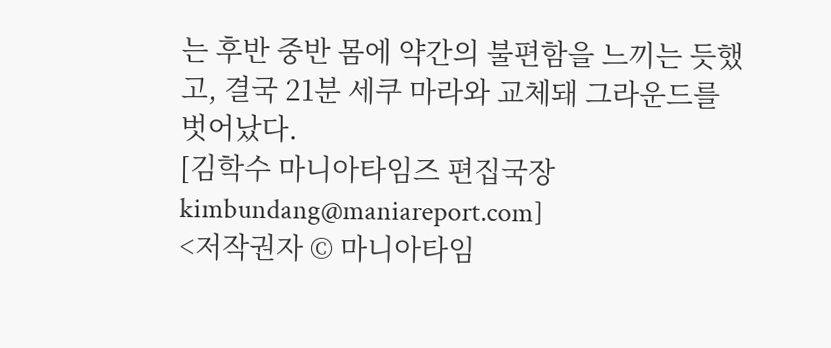는 후반 중반 몸에 약간의 불편함을 느끼는 듯했고, 결국 21분 세쿠 마라와 교체돼 그라운드를 벗어났다.
[김학수 마니아타임즈 편집국장 kimbundang@maniareport.com]
<저작권자 © 마니아타임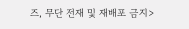즈, 무단 전재 및 재배포 금지>